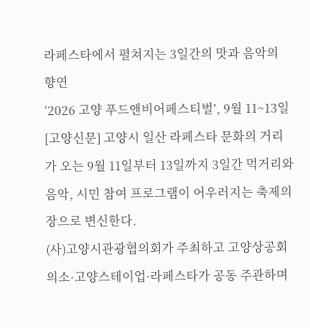라페스타에서 펼쳐지는 3일간의 맛과 음악의 향연
‘2026 고양 푸드앤비어페스티벌’, 9월 11~13일
[고양신문] 고양시 일산 라페스타 문화의 거리가 오는 9월 11일부터 13일까지 3일간 먹거리와 음악, 시민 참여 프로그램이 어우러지는 축제의 장으로 변신한다.
(사)고양시관광협의회가 주최하고 고양상공회의소·고양스테이업·라페스타가 공동 주관하며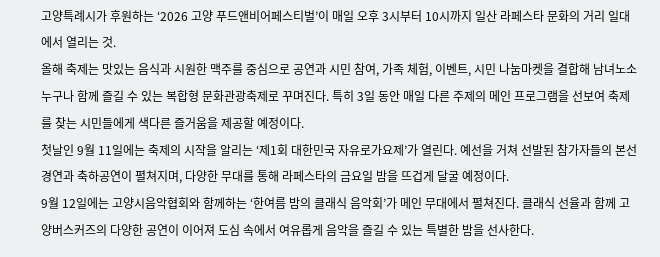고양특례시가 후원하는 ‘2026 고양 푸드앤비어페스티벌’이 매일 오후 3시부터 10시까지 일산 라페스타 문화의 거리 일대에서 열리는 것.
올해 축제는 맛있는 음식과 시원한 맥주를 중심으로 공연과 시민 참여, 가족 체험, 이벤트, 시민 나눔마켓을 결합해 남녀노소 누구나 함께 즐길 수 있는 복합형 문화관광축제로 꾸며진다. 특히 3일 동안 매일 다른 주제의 메인 프로그램을 선보여 축제를 찾는 시민들에게 색다른 즐거움을 제공할 예정이다.
첫날인 9월 11일에는 축제의 시작을 알리는 ‘제1회 대한민국 자유로가요제’가 열린다. 예선을 거쳐 선발된 참가자들의 본선 경연과 축하공연이 펼쳐지며, 다양한 무대를 통해 라페스타의 금요일 밤을 뜨겁게 달굴 예정이다.
9월 12일에는 고양시음악협회와 함께하는 ‘한여름 밤의 클래식 음악회’가 메인 무대에서 펼쳐진다. 클래식 선율과 함께 고양버스커즈의 다양한 공연이 이어져 도심 속에서 여유롭게 음악을 즐길 수 있는 특별한 밤을 선사한다.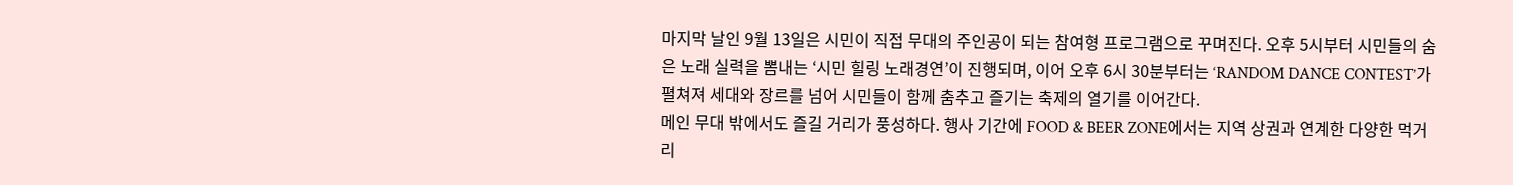마지막 날인 9월 13일은 시민이 직접 무대의 주인공이 되는 참여형 프로그램으로 꾸며진다. 오후 5시부터 시민들의 숨은 노래 실력을 뽐내는 ‘시민 힐링 노래경연’이 진행되며, 이어 오후 6시 30분부터는 ‘RANDOM DANCE CONTEST’가 펼쳐져 세대와 장르를 넘어 시민들이 함께 춤추고 즐기는 축제의 열기를 이어간다.
메인 무대 밖에서도 즐길 거리가 풍성하다. 행사 기간에 FOOD & BEER ZONE에서는 지역 상권과 연계한 다양한 먹거리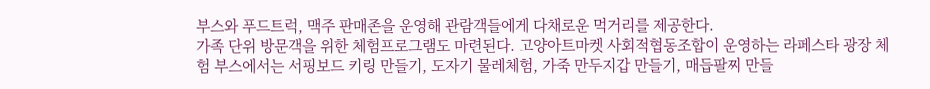부스와 푸드트럭, 맥주 판매존을 운영해 관람객들에게 다채로운 먹거리를 제공한다.
가족 단위 방문객을 위한 체험프로그램도 마련된다. 고양아트마켓 사회적협동조합이 운영하는 라페스타 광장 체험 부스에서는 서핑보드 키링 만들기, 도자기 물레체험, 가죽 만두지갑 만들기, 매듭팔찌 만들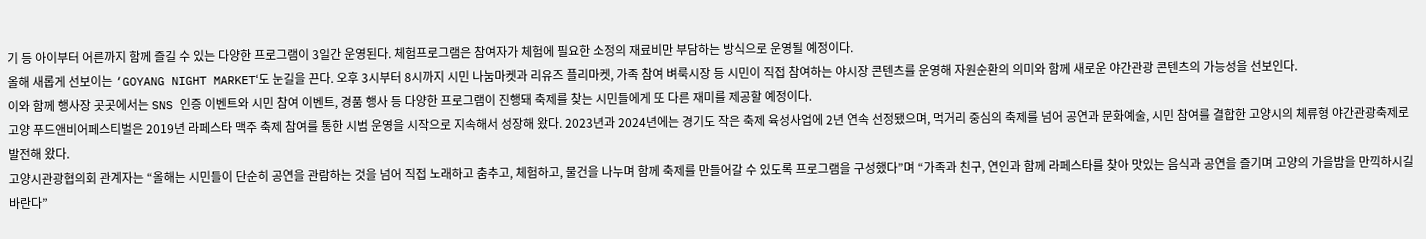기 등 아이부터 어른까지 함께 즐길 수 있는 다양한 프로그램이 3일간 운영된다. 체험프로그램은 참여자가 체험에 필요한 소정의 재료비만 부담하는 방식으로 운영될 예정이다.
올해 새롭게 선보이는 ‘GOYANG NIGHT MARKET‘도 눈길을 끈다. 오후 3시부터 8시까지 시민 나눔마켓과 리유즈 플리마켓, 가족 참여 벼룩시장 등 시민이 직접 참여하는 야시장 콘텐츠를 운영해 자원순환의 의미와 함께 새로운 야간관광 콘텐츠의 가능성을 선보인다.
이와 함께 행사장 곳곳에서는 SNS 인증 이벤트와 시민 참여 이벤트, 경품 행사 등 다양한 프로그램이 진행돼 축제를 찾는 시민들에게 또 다른 재미를 제공할 예정이다.
고양 푸드앤비어페스티벌은 2019년 라페스타 맥주 축제 참여를 통한 시범 운영을 시작으로 지속해서 성장해 왔다. 2023년과 2024년에는 경기도 작은 축제 육성사업에 2년 연속 선정됐으며, 먹거리 중심의 축제를 넘어 공연과 문화예술, 시민 참여를 결합한 고양시의 체류형 야간관광축제로 발전해 왔다.
고양시관광협의회 관계자는 “올해는 시민들이 단순히 공연을 관람하는 것을 넘어 직접 노래하고 춤추고, 체험하고, 물건을 나누며 함께 축제를 만들어갈 수 있도록 프로그램을 구성했다”며 “가족과 친구, 연인과 함께 라페스타를 찾아 맛있는 음식과 공연을 즐기며 고양의 가을밤을 만끽하시길 바란다”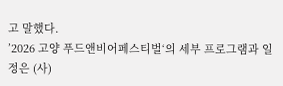고 말했다.
’2026 고양 푸드앤비어페스티벌‘의 세부 프로그램과 일정은 (사)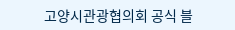고양시관광협의회 공식 블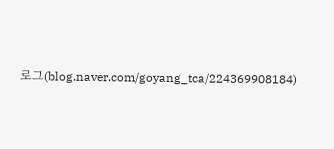로그(blog.naver.com/goyang_tca/224369908184)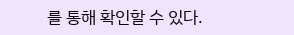를 통해 확인할 수 있다.